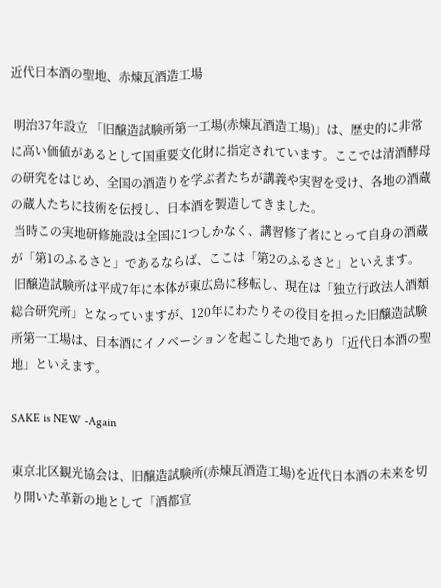近代日本酒の聖地、赤煉瓦酒造工場

 明治37年設立 「旧醸造試験所第一工場(赤煉瓦酒造工場)」は、歴史的に非常に高い価値があるとして国重要文化財に指定されています。ここでは清酒酵母の研究をはじめ、全国の酒造りを学ぶ者たちが講義や実習を受け、各地の酒蔵の蔵人たちに技術を伝授し、日本酒を製造してきました。
 当時この実地研修施設は全国に1つしかなく、講習修了者にとって自身の酒蔵が「第1のふるさと」であるならば、ここは「第2のふるさと」といえます。
 旧醸造試験所は平成7年に本体が東広島に移転し、現在は「独立行政法人酒類総合研究所」となっていますが、120年にわたりその役目を担った旧醸造試験所第一工場は、日本酒にイノベーションを起こした地であり「近代日本酒の聖地」といえます。

SAKE is NEW -Again

東京北区観光協会は、旧醸造試験所(赤煉瓦酒造工場)を近代日本酒の未来を切り開いた革新の地として「酒都宣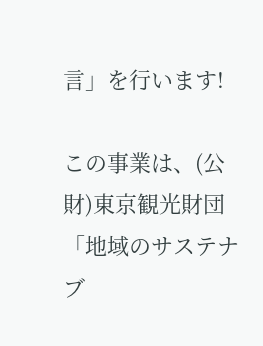言」を行います!

この事業は、(公財)東京観光財団「地域のサステナブ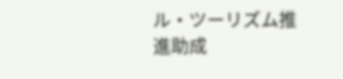ル・ツーリズム推進助成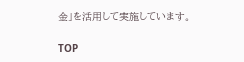金」を活用して実施しています。

TOP